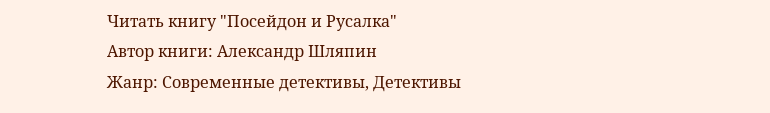Читать книгу "Посейдон и Русалка"
Автор книги: Александр Шляпин
Жанр: Современные детективы, Детективы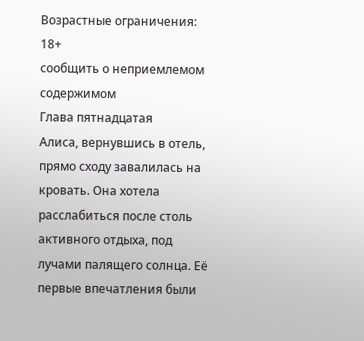Возрастные ограничения: 18+
сообщить о неприемлемом содержимом
Глава пятнадцатая
Алиса, вернувшись в отель, прямо сходу завалилась на кровать. Она хотела расслабиться после столь активного отдыха, под лучами палящего солнца. Её первые впечатления были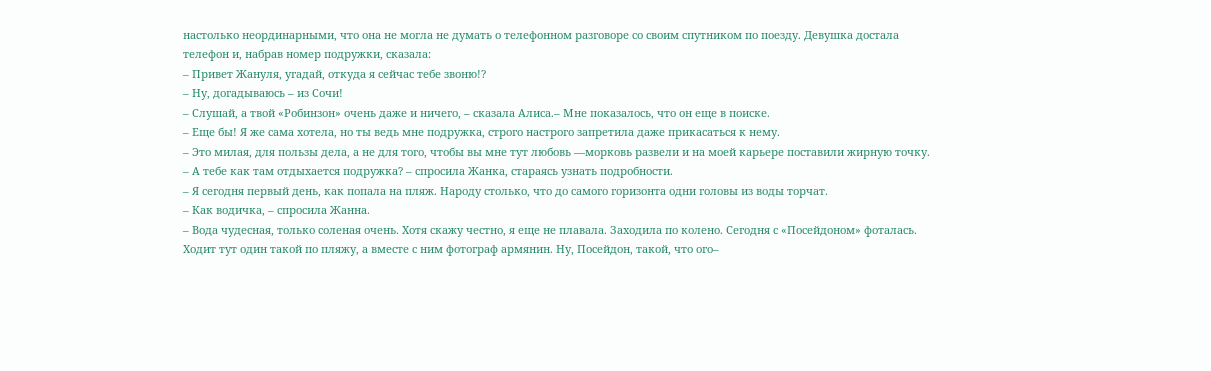настолько неординарными, что она не могла не думать о телефонном разговоре со своим спутником по поезду. Девушка достала телефон и, набрав номер подружки, сказала:
– Привет Жануля, угадай, откуда я сейчас тебе звоню!?
– Ну, догадываюсь – из Сочи!
– Слушай, а твой «Робинзон» очень даже и ничего, – сказала Алиса.– Мне показалось, что он еще в поиске.
– Еще бы! Я же сама хотела, но ты ведь мне подружка, строго настрого запретила даже прикасаться к нему.
– Это милая, для пользы дела, а не для того, чтобы вы мне тут любовь —морковь развели и на моей карьере поставили жирную точку.
– А тебе как там отдыхается подружка? – спросила Жанка, стараясь узнать подробности.
– Я сегодня первый день, как попала на пляж. Народу столько, что до самого горизонта одни головы из воды торчат.
– Как водичка, – спросила Жанна.
– Вода чудесная, только соленая очень. Хотя скажу честно, я еще не плавала. Заходила по колено. Сегодня с «Посейдоном» фоталась. Ходит тут один такой по пляжу, а вместе с ним фотограф армянин. Ну, Посейдон, такой, что ого–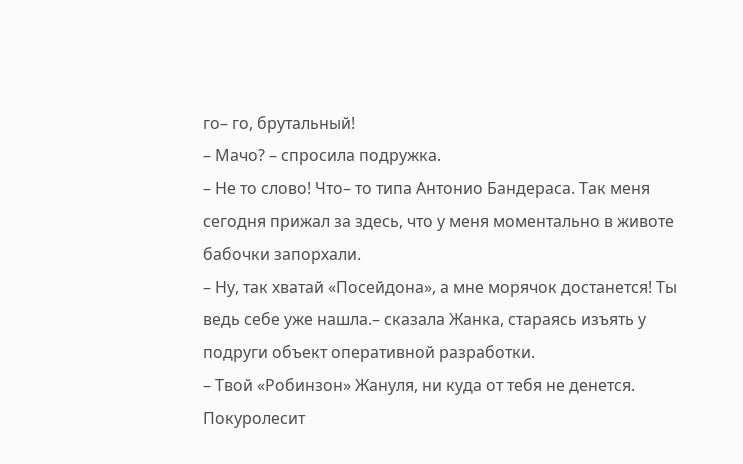го– го, брутальный!
– Мачо? – спросила подружка.
– Не то слово! Что– то типа Антонио Бандераса. Так меня сегодня прижал за здесь, что у меня моментально в животе бабочки запорхали.
– Ну, так хватай «Посейдона», а мне морячок достанется! Ты ведь себе уже нашла.– сказала Жанка, стараясь изъять у подруги объект оперативной разработки.
– Твой «Робинзон» Жануля, ни куда от тебя не денется. Покуролесит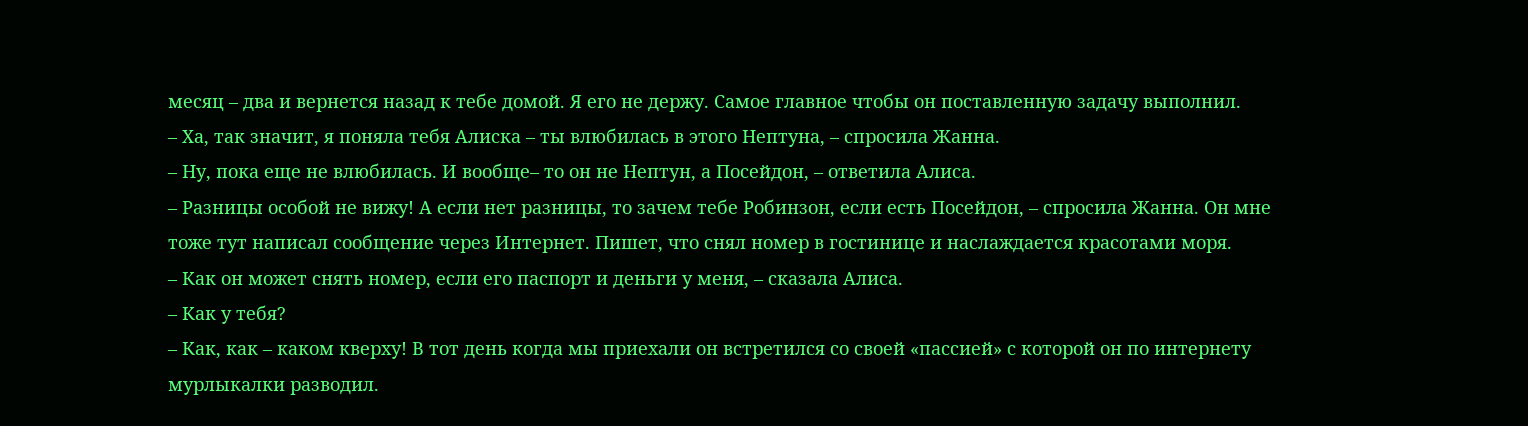месяц – два и вернется назад к тебе домой. Я его не держу. Самое главное чтобы он поставленную задачу выполнил.
– Ха, так значит, я поняла тебя Алиска – ты влюбилась в этого Нептуна, – спросила Жанна.
– Ну, пока еще не влюбилась. И вообще– то он не Нептун, а Посейдон, – ответила Алиса.
– Разницы особой не вижу! А если нет разницы, то зачем тебе Робинзон, если есть Посейдон, – спросила Жанна. Он мне тоже тут написал сообщение через Интернет. Пишет, что снял номер в гостинице и наслаждается красотами моря.
– Как он может снять номер, если его паспорт и деньги у меня, – сказала Алиса.
– Как у тебя?
– Как, как – каком кверху! В тот день когда мы приехали он встретился со своей «пассией» с которой он по интернету мурлыкалки разводил.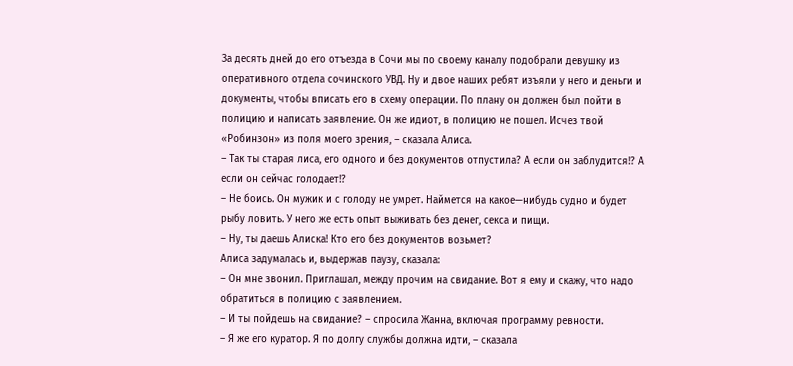За десять дней до его отъезда в Сочи мы по своему каналу подобрали девушку из оперативного отдела сочинского УВД. Ну и двое наших ребят изъяли у него и деньги и документы, чтобы вписать его в схему операции. По плану он должен был пойти в полицию и написать заявление. Он же идиот, в полицию не пошел. Исчез твой «Робинзон» из поля моего зрения, – сказала Алиса.
– Так ты старая лиса, его одного и без документов отпустила? А если он заблудится!? А если он сейчас голодает!?
– Не боись. Он мужик и с голоду не умрет. Наймется на какое—нибудь судно и будет рыбу ловить. У него же есть опыт выживать без денег, секса и пищи.
– Ну, ты даешь Алиска! Кто его без документов возьмет?
Алиса задумалась и, выдержав паузу, сказала:
– Он мне звонил. Приглашал, между прочим на свидание. Вот я ему и скажу, что надо обратиться в полицию с заявлением.
– И ты пойдешь на свидание? – спросила Жанна, включая программу ревности.
– Я же его куратор. Я по долгу службы должна идти, – сказала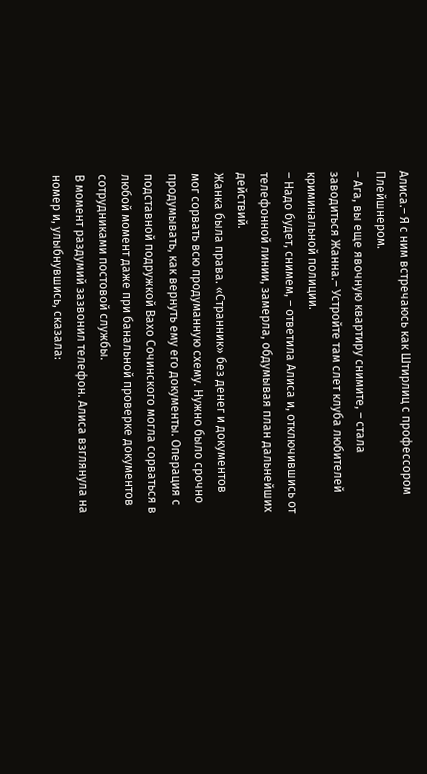Алиса.– Я с ним встречаюсь как Штирлиц с профессором Плейшнером.
– Ага, вы еще явочную квартиру снимите, – стала заводиться Жанна.– Устройте там слет клуба любителей криминальной полиции.
– Надо будет, снимем, – ответила Алиса и, отключившись от телефонной линии, замерла, обдумывая план дальнейших действий.
Жанка была права. «Странник» без денег и документов мог сорвать всю продуманную схему. Нужно было срочно продумывать, как вернуть ему его документы. Операция с подставной подружкой Вахо Сочинского могла сорваться в любой момент даже при банальной проверке документов сотрудниками постовой службы.
В момент раздумий зазвонил телефон. Алиса взглянула на номер и, улыбнувшись, сказала: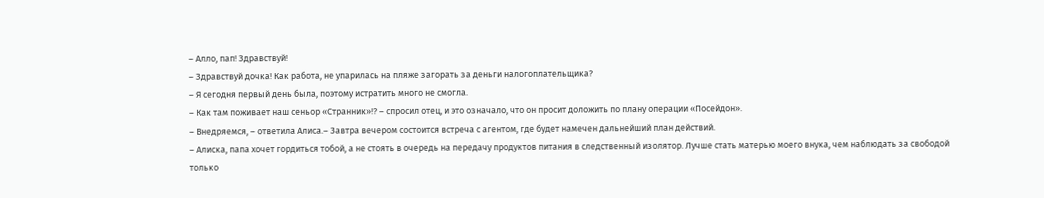– Алло, пап! Здравствуй!
– Здравствуй дочка! Как работа, не упарилась на пляже загорать за деньги налогоплательщика?
– Я сегодня первый день была, поэтому истратить много не смогла.
– Как там поживает наш сеньор «Странник»!? – спросил отец, и это означало, что он просит доложить по плану операции «Посейдон».
– Внедряемся, – ответила Алиса.– Завтра вечером состоится встреча с агентом, где будет намечен дальнейший план действий.
– Алиска, папа хочет гордиться тобой, а не стоять в очередь на передачу продуктов питания в следственный изолятор. Лучше стать матерью моего внука, чем наблюдать за свободой только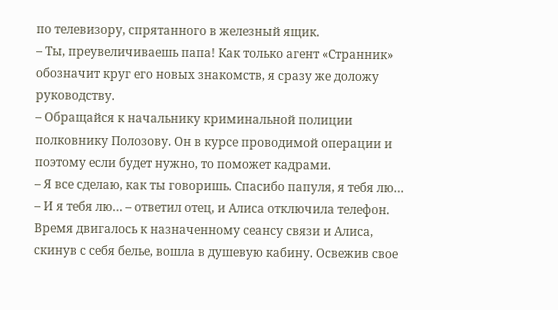по телевизору, спрятанного в железный ящик.
– Ты, преувеличиваешь папа! Как только агент «Странник» обозначит круг его новых знакомств, я сразу же доложу руководству.
– Обращайся к начальнику криминальной полиции полковнику Полозову. Он в курсе проводимой операции и поэтому если будет нужно, то поможет кадрами.
– Я все сделаю, как ты говоришь. Спасибо папуля, я тебя лю…
– И я тебя лю… – ответил отец, и Алиса отключила телефон.
Время двигалось к назначенному сеансу связи и Алиса, скинув с себя белье, вошла в душевую кабину. Освежив свое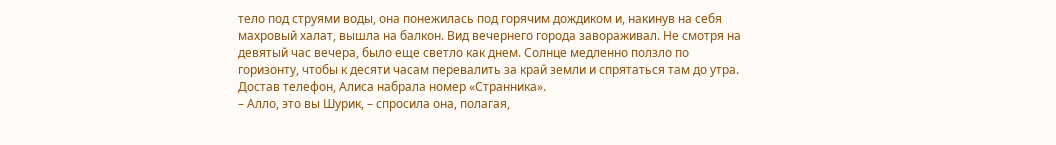тело под струями воды, она понежилась под горячим дождиком и, накинув на себя махровый халат, вышла на балкон. Вид вечернего города завораживал. Не смотря на девятый час вечера, было еще светло как днем. Солнце медленно ползло по горизонту, чтобы к десяти часам перевалить за край земли и спрятаться там до утра.
Достав телефон, Алиса набрала номер «Странника».
– Алло, это вы Шурик, – спросила она, полагая,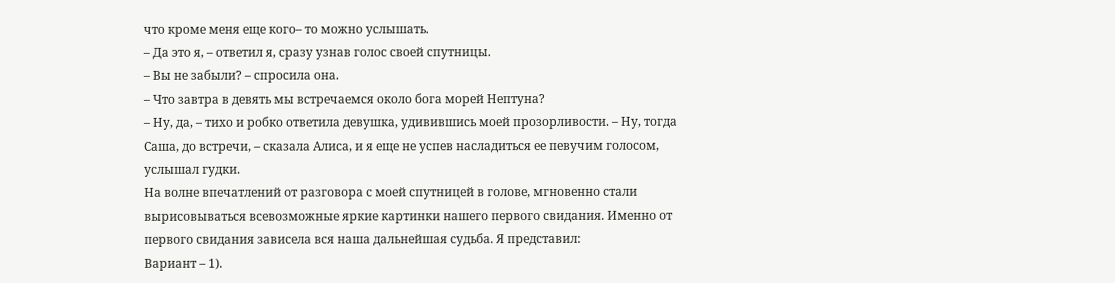что кроме меня еще кого– то можно услышать.
– Да это я, – ответил я, сразу узнав голос своей спутницы.
– Вы не забыли? – спросила она.
– Что завтра в девять мы встречаемся около бога морей Нептуна?
– Ну, да, – тихо и робко ответила девушка, удивившись моей прозорливости. – Ну, тогда Саша, до встречи, – сказала Алиса, и я еще не успев насладиться ее певучим голосом, услышал гудки.
На волне впечатлений от разговора с моей спутницей в голове, мгновенно стали вырисовываться всевозможные яркие картинки нашего первого свидания. Именно от первого свидания зависела вся наша дальнейшая судьба. Я представил:
Вариант – 1).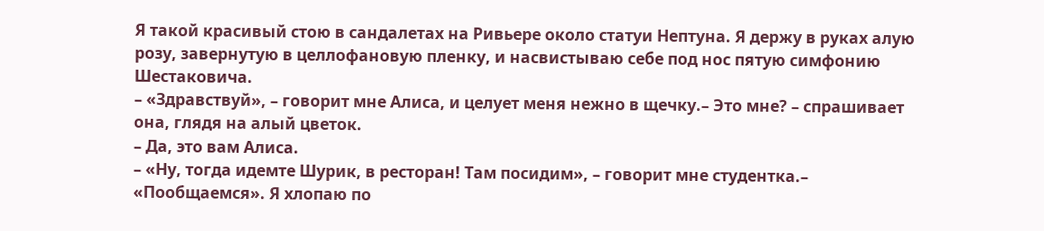Я такой красивый стою в сандалетах на Ривьере около статуи Нептуна. Я держу в руках алую розу, завернутую в целлофановую пленку, и насвистываю себе под нос пятую симфонию Шестаковича.
– «Здравствуй», – говорит мне Алиса, и целует меня нежно в щечку.– Это мне? – спрашивает она, глядя на алый цветок.
– Да, это вам Алиса.
– «Ну, тогда идемте Шурик, в ресторан! Там посидим», – говорит мне студентка.– «Пообщаемся». Я хлопаю по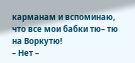карманам и вспоминаю, что все мои бабки тю– тю на Воркутю!
– Нет –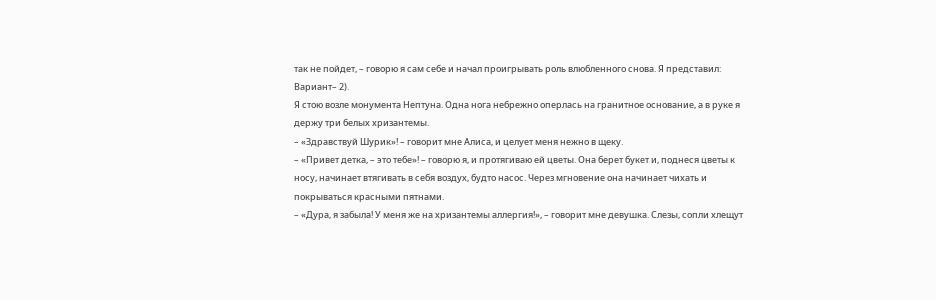так не пойдет, – говорю я сам себе и начал проигрывать роль влюбленного снова. Я представил:
Вариант– 2).
Я стою возле монумента Нептуна. Одна нога небрежно оперлась на гранитное основание, а в руке я держу три белых хризантемы.
– «Здравствуй Шурик»! – говорит мне Алиса, и целует меня нежно в щеку.
– «Привет детка, – это тебе»! – говорю я, и протягиваю ей цветы. Она берет букет и, поднеся цветы к носу, начинает втягивать в себя воздух, будто насос. Через мгновение она начинает чихать и покрываться красными пятнами.
– «Дура, я забыла! У меня же на хризантемы аллергия!», – говорит мне девушка. Слезы, сопли хлещут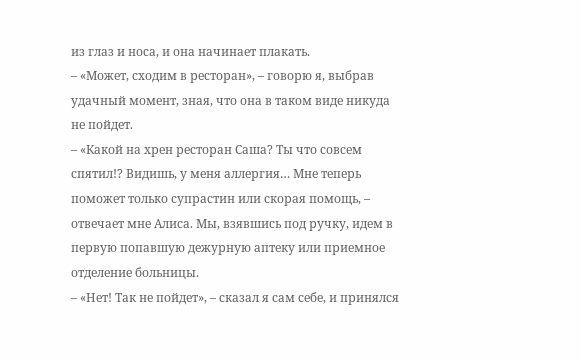из глаз и носа, и она начинает плакать.
– «Может, сходим в ресторан», – говорю я, выбрав удачный момент, зная, что она в таком виде никуда не пойдет.
– «Какой на хрен ресторан Саша? Ты что совсем спятил!? Видишь, у меня аллергия… Мне теперь поможет только супрастин или скорая помощь, – отвечает мне Алиса. Мы, взявшись под ручку, идем в первую попавшую дежурную аптеку или приемное отделение больницы.
– «Нет! Так не пойдет», – сказал я сам себе, и принялся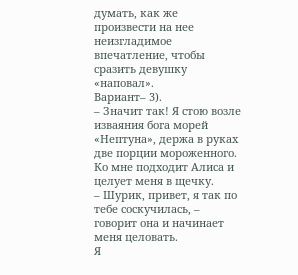думать, как же произвести на нее неизгладимое впечатление, чтобы сразить девушку «наповал».
Вариант– 3).
– Значит так! Я стою возле изваяния бога морей «Нептуна», держа в руках две порции мороженного. Ко мне подходит Алиса и целует меня в щечку.
– Шурик, привет, я так по тебе соскучилась, – говорит она и начинает меня целовать.
Я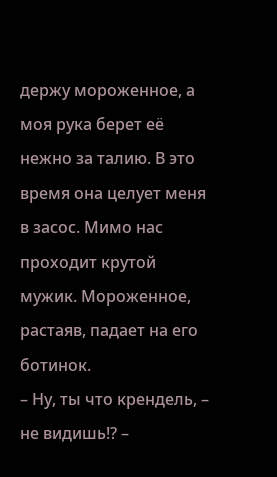держу мороженное, а моя рука берет её нежно за талию. В это время она целует меня в засос. Мимо нас проходит крутой мужик. Мороженное, растаяв, падает на его ботинок.
– Ну, ты что крендель, – не видишь!? –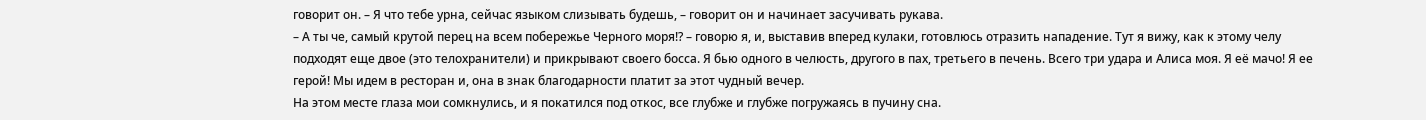говорит он. – Я что тебе урна, сейчас языком слизывать будешь, – говорит он и начинает засучивать рукава.
– А ты че, самый крутой перец на всем побережье Черного моря!? – говорю я, и, выставив вперед кулаки, готовлюсь отразить нападение. Тут я вижу, как к этому челу подходят еще двое (это телохранители) и прикрывают своего босса. Я бью одного в челюсть, другого в пах, третьего в печень. Всего три удара и Алиса моя. Я её мачо! Я ее герой! Мы идем в ресторан и, она в знак благодарности платит за этот чудный вечер.
На этом месте глаза мои сомкнулись, и я покатился под откос, все глубже и глубже погружаясь в пучину сна.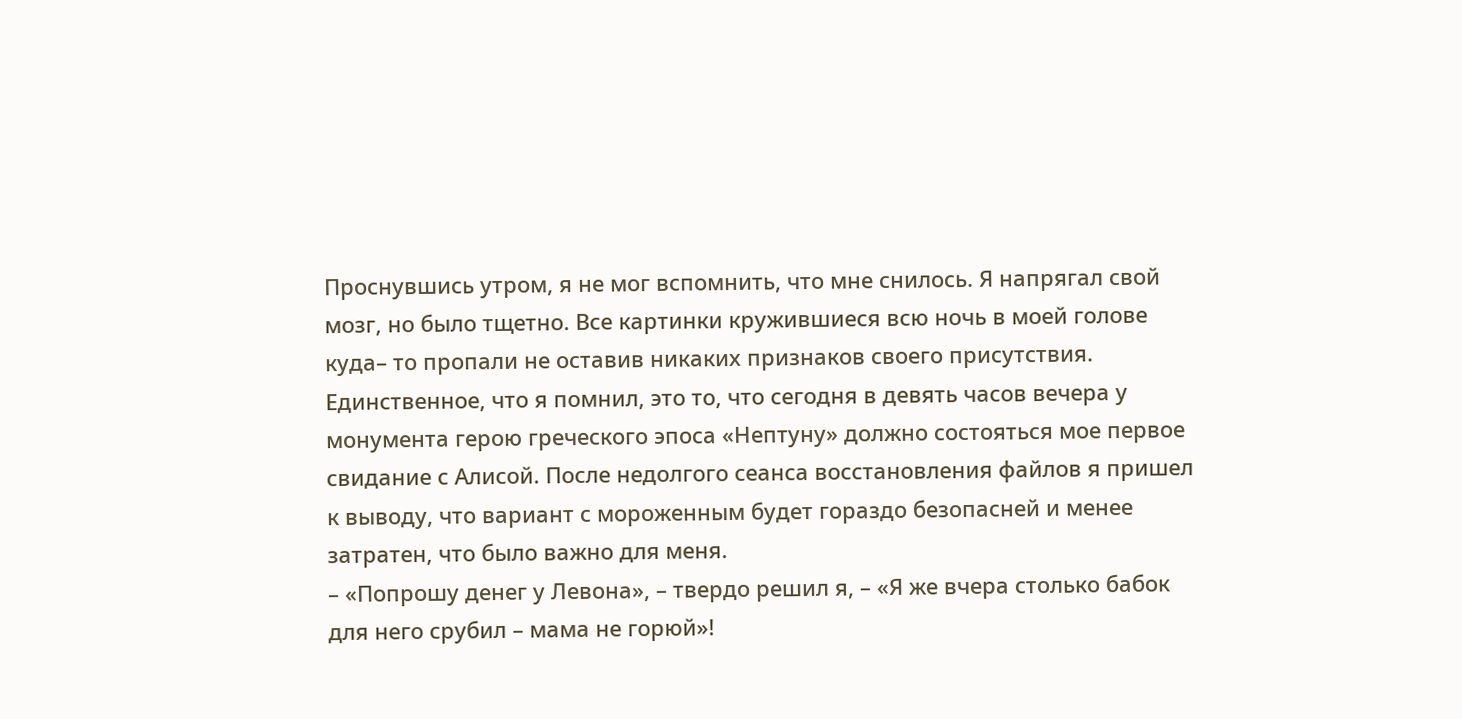Проснувшись утром, я не мог вспомнить, что мне снилось. Я напрягал свой мозг, но было тщетно. Все картинки кружившиеся всю ночь в моей голове куда– то пропали не оставив никаких признаков своего присутствия. Единственное, что я помнил, это то, что сегодня в девять часов вечера у монумента герою греческого эпоса «Нептуну» должно состояться мое первое свидание с Алисой. После недолгого сеанса восстановления файлов я пришел к выводу, что вариант с мороженным будет гораздо безопасней и менее затратен, что было важно для меня.
– «Попрошу денег у Левона», – твердо решил я, – «Я же вчера столько бабок для него срубил – мама не горюй»!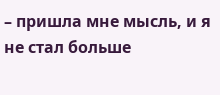– пришла мне мысль, и я не стал больше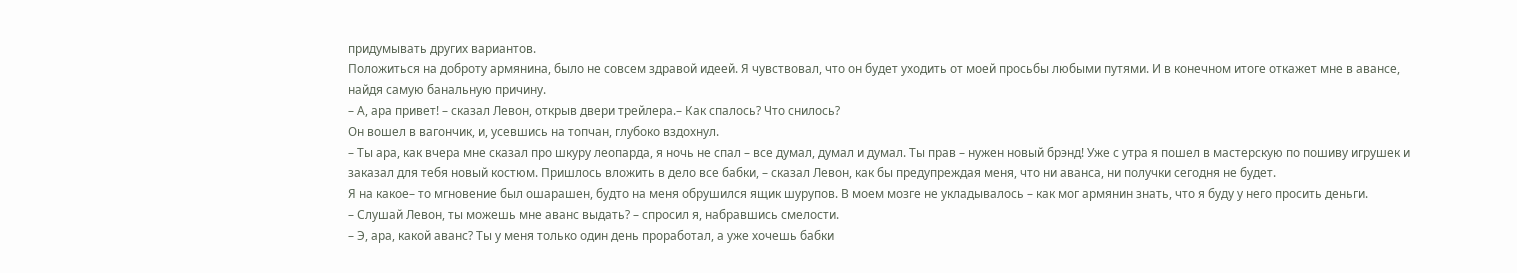придумывать других вариантов.
Положиться на доброту армянина, было не совсем здравой идеей. Я чувствовал, что он будет уходить от моей просьбы любыми путями. И в конечном итоге откажет мне в авансе, найдя самую банальную причину.
– А, ара привет! – сказал Левон, открыв двери трейлера.– Как спалось? Что снилось?
Он вошел в вагончик, и, усевшись на топчан, глубоко вздохнул.
– Ты ара, как вчера мне сказал про шкуру леопарда, я ночь не спал – все думал, думал и думал. Ты прав – нужен новый брэнд! Уже с утра я пошел в мастерскую по пошиву игрушек и заказал для тебя новый костюм. Пришлось вложить в дело все бабки, – сказал Левон, как бы предупреждая меня, что ни аванса, ни получки сегодня не будет.
Я на какое– то мгновение был ошарашен, будто на меня обрушился ящик шурупов. В моем мозге не укладывалось – как мог армянин знать, что я буду у него просить деньги.
– Слушай Левон, ты можешь мне аванс выдать? – спросил я, набравшись смелости.
– Э, ара, какой аванс? Ты у меня только один день проработал, а уже хочешь бабки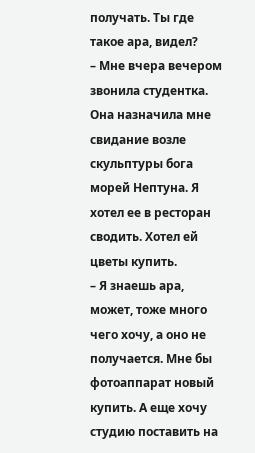получать. Ты где такое ара, видел?
– Мне вчера вечером звонила студентка. Она назначила мне свидание возле скульптуры бога морей Нептуна. Я хотел ее в ресторан сводить. Хотел ей цветы купить.
– Я знаешь ара, может, тоже много чего хочу, а оно не получается. Мне бы фотоаппарат новый купить. А еще хочу студию поставить на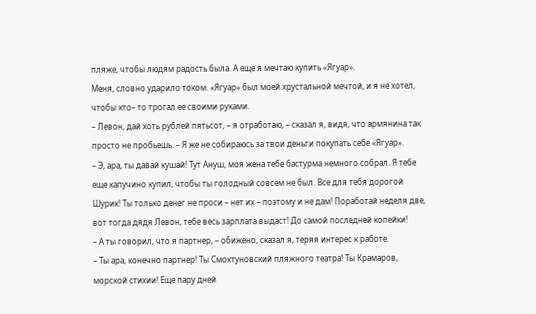пляже, чтобы людям радость была. А еще я мечтаю купить «Ягуар».
Меня, словно ударило током. «Ягуар» был моей хрустальной мечтой, и я не хотел, чтобы кто– то трогал ее своими руками.
– Левон, дай хоть рублей пятьсот, – я отработаю, – сказал я, видя, что армянина так просто не пробьешь. – Я же не собираюсь за твои деньги покупать себе «Ягуар».
– Э, ара, ты давай кушай! Тут Ануш, моя жена тебе бастурма немного собрал. Я тебе еще капучино купил, чтобы ты голодный совсем не был. Все для тебя дорогой Шурик! Ты только денег не проси – нет их – поэтому и не дам! Поработай неделя две, вот тогда дядя Левон, тебе весь зарплата выдаст! До самой последней копейки!
– А ты говорил, что я партнер, – обижено, сказал я, теряя интерес к работе.
– Ты ара, конечно партнер! Ты Смоктуновский пляжного театра! Ты Крамаров, морской стихии! Еще пару дней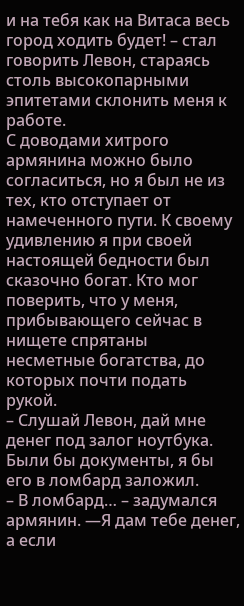и на тебя как на Витаса весь город ходить будет! – стал говорить Левон, стараясь столь высокопарными эпитетами склонить меня к работе.
С доводами хитрого армянина можно было согласиться, но я был не из тех, кто отступает от намеченного пути. К своему удивлению я при своей настоящей бедности был сказочно богат. Кто мог поверить, что у меня, прибывающего сейчас в нищете спрятаны несметные богатства, до которых почти подать рукой.
– Слушай Левон, дай мне денег под залог ноутбука. Были бы документы, я бы его в ломбард заложил.
– В ломбард… – задумался армянин. —Я дам тебе денег, а если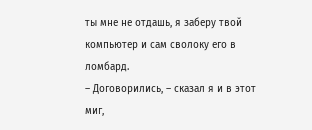ты мне не отдашь, я заберу твой компьютер и сам сволоку его в ломбард.
– Договорились, – сказал я и в этот миг,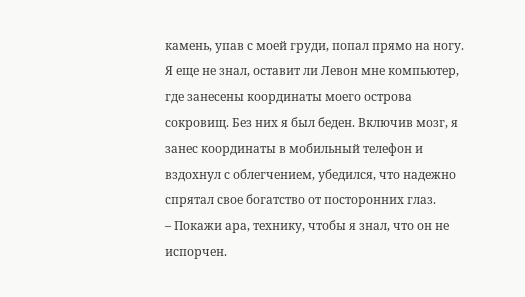камень, упав с моей груди, попал прямо на ногу. Я еще не знал, оставит ли Левон мне компьютер, где занесены координаты моего острова сокровищ. Без них я был беден. Включив мозг, я занес координаты в мобильный телефон и вздохнул с облегчением, убедился, что надежно спрятал свое богатство от посторонних глаз.
– Покажи ара, технику, чтобы я знал, что он не испорчен.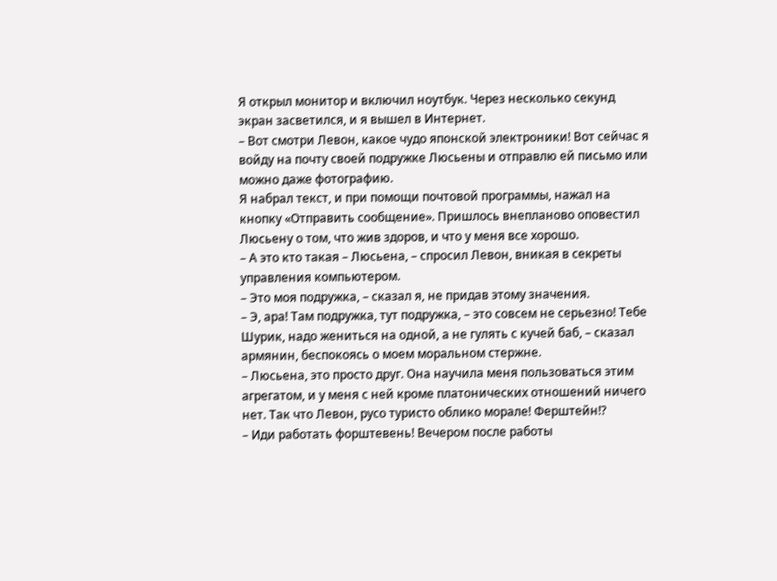Я открыл монитор и включил ноутбук. Через несколько секунд экран засветился, и я вышел в Интернет.
– Вот смотри Левон, какое чудо японской электроники! Вот сейчас я войду на почту своей подружке Люсьены и отправлю ей письмо или можно даже фотографию.
Я набрал текст, и при помощи почтовой программы, нажал на кнопку «Отправить сообщение». Пришлось внепланово оповестил Люсьену о том, что жив здоров, и что у меня все хорошо.
– А это кто такая – Люсьена, – спросил Левон, вникая в секреты управления компьютером.
– Это моя подружка, – сказал я, не придав этому значения.
– Э, ара! Там подружка, тут подружка, – это совсем не серьезно! Тебе Шурик, надо жениться на одной, а не гулять с кучей баб, – сказал армянин, беспокоясь о моем моральном стержне.
– Люсьена, это просто друг. Она научила меня пользоваться этим агрегатом, и у меня с ней кроме платонических отношений ничего нет. Так что Левон, русо туристо облико морале! Ферштейн!?
– Иди работать форштевень! Вечером после работы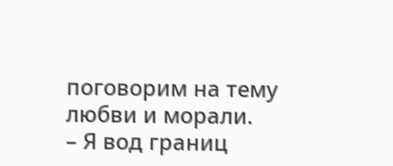поговорим на тему любви и морали.
– Я вод границ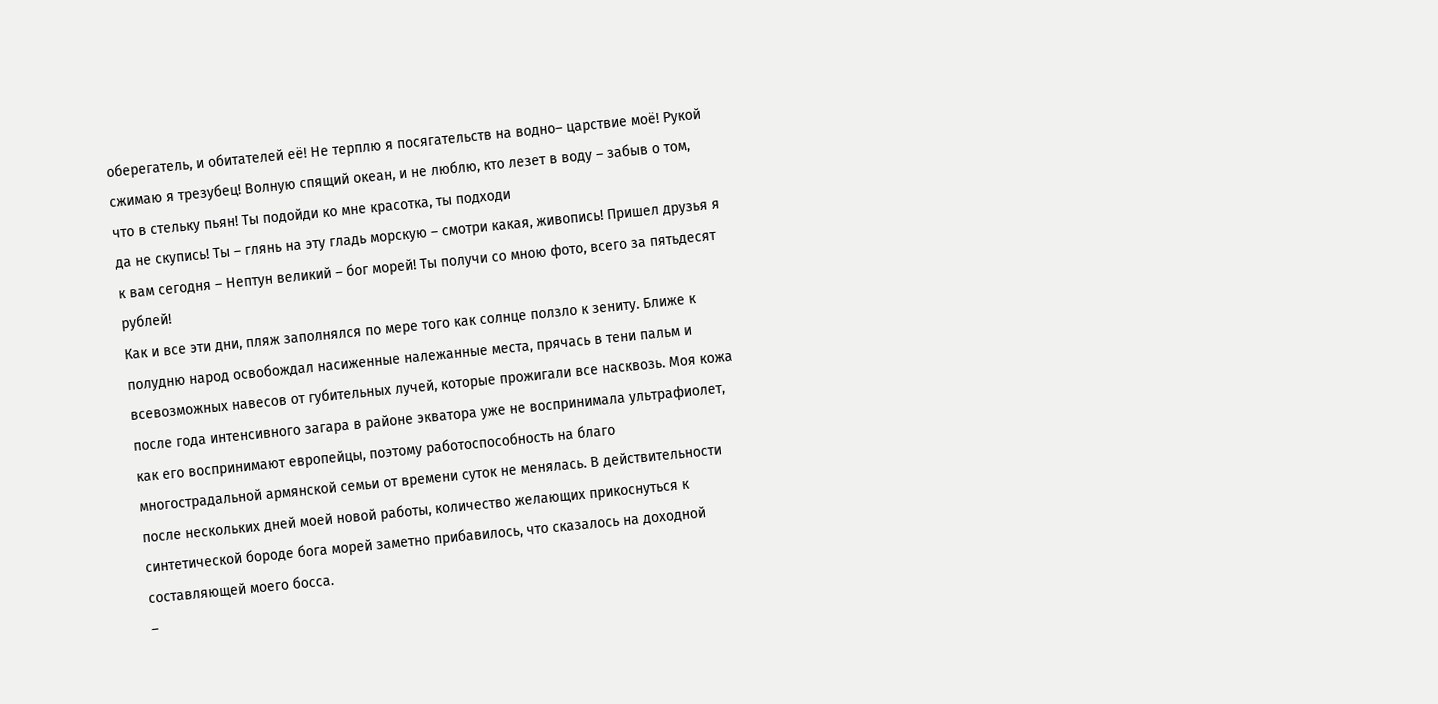оберегатель, и обитателей её! Не терплю я посягательств на водно– царствие моё! Рукой сжимаю я трезубец! Волную спящий океан, и не люблю, кто лезет в воду – забыв о том, что в стельку пьян! Ты подойди ко мне красотка, ты подходи
да не скупись! Ты – глянь на эту гладь морскую – смотри какая, живопись! Пришел друзья я к вам сегодня – Нептун великий – бог морей! Ты получи со мною фото, всего за пятьдесят рублей!
Как и все эти дни, пляж заполнялся по мере того как солнце ползло к зениту. Ближе к полудню народ освобождал насиженные належанные места, прячась в тени пальм и всевозможных навесов от губительных лучей, которые прожигали все насквозь. Моя кожа после года интенсивного загара в районе экватора уже не воспринимала ультрафиолет, как его воспринимают европейцы, поэтому работоспособность на благо многострадальной армянской семьи от времени суток не менялась. В действительности после нескольких дней моей новой работы, количество желающих прикоснуться к синтетической бороде бога морей заметно прибавилось, что сказалось на доходной составляющей моего босса.
–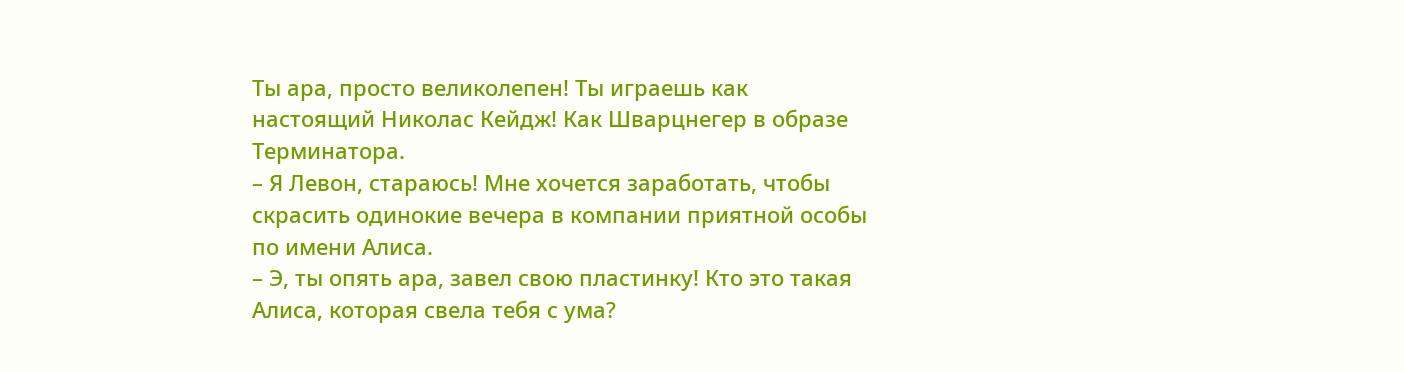Ты ара, просто великолепен! Ты играешь как настоящий Николас Кейдж! Как Шварцнегер в образе Терминатора.
– Я Левон, стараюсь! Мне хочется заработать, чтобы скрасить одинокие вечера в компании приятной особы по имени Алиса.
– Э, ты опять ара, завел свою пластинку! Кто это такая Алиса, которая свела тебя с ума?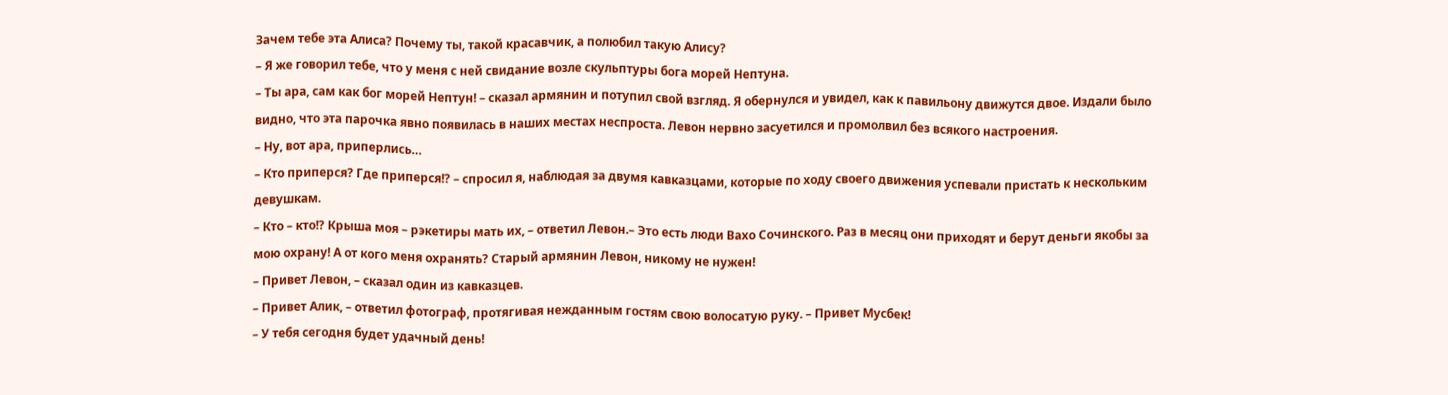Зачем тебе эта Алиса? Почему ты, такой красавчик, а полюбил такую Алису?
– Я же говорил тебе, что у меня с ней свидание возле скульптуры бога морей Нептуна.
– Ты ара, сам как бог морей Нептун! – сказал армянин и потупил свой взгляд. Я обернулся и увидел, как к павильону движутся двое. Издали было видно, что эта парочка явно появилась в наших местах неспроста. Левон нервно засуетился и промолвил без всякого настроения.
– Ну, вот ара, приперлись…
– Кто приперся? Где приперся!? – спросил я, наблюдая за двумя кавказцами, которые по ходу своего движения успевали пристать к нескольким девушкам.
– Кто – кто!? Крыша моя – рэкетиры мать их, – ответил Левон.– Это есть люди Вахо Сочинского. Раз в месяц они приходят и берут деньги якобы за мою охрану! А от кого меня охранять? Старый армянин Левон, никому не нужен!
– Привет Левон, – сказал один из кавказцев.
– Привет Алик, – ответил фотограф, протягивая нежданным гостям свою волосатую руку. – Привет Мусбек!
– У тебя сегодня будет удачный день!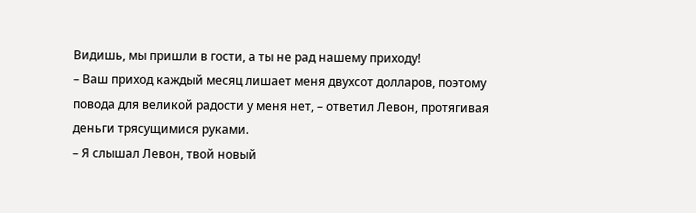Видишь, мы пришли в гости, а ты не рад нашему приходу!
– Ваш приход каждый месяц лишает меня двухсот долларов, поэтому повода для великой радости у меня нет, – ответил Левон, протягивая деньги трясущимися руками.
– Я слышал Левон, твой новый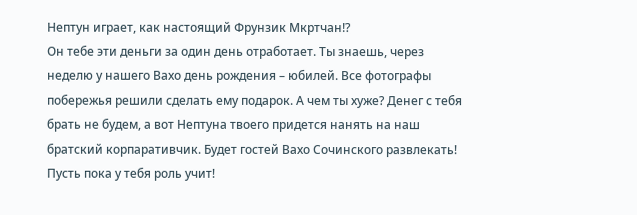Нептун играет, как настоящий Фрунзик Мкртчан!?
Он тебе эти деньги за один день отработает. Ты знаешь, через неделю у нашего Вахо день рождения – юбилей. Все фотографы побережья решили сделать ему подарок. А чем ты хуже? Денег с тебя брать не будем, а вот Нептуна твоего придется нанять на наш братский корпаративчик. Будет гостей Вахо Сочинского развлекать! Пусть пока у тебя роль учит!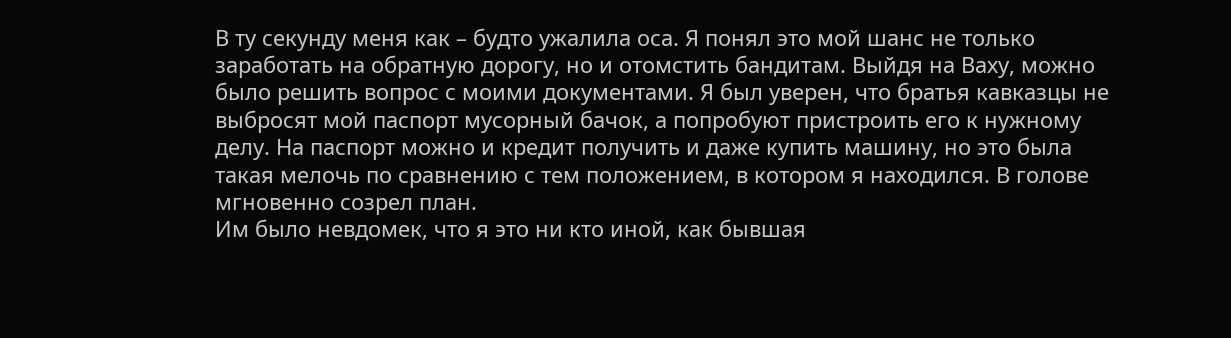В ту секунду меня как – будто ужалила оса. Я понял это мой шанс не только заработать на обратную дорогу, но и отомстить бандитам. Выйдя на Ваху, можно было решить вопрос с моими документами. Я был уверен, что братья кавказцы не выбросят мой паспорт мусорный бачок, а попробуют пристроить его к нужному делу. На паспорт можно и кредит получить и даже купить машину, но это была такая мелочь по сравнению с тем положением, в котором я находился. В голове мгновенно созрел план.
Им было невдомек, что я это ни кто иной, как бывшая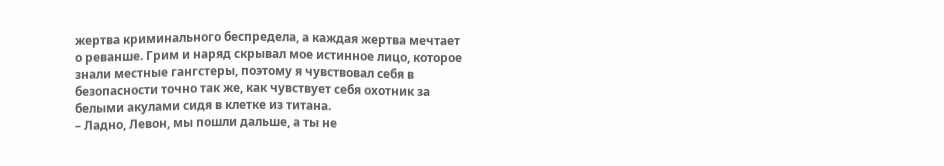жертва криминального беспредела, а каждая жертва мечтает о реванше. Грим и наряд скрывал мое истинное лицо, которое знали местные гангстеры, поэтому я чувствовал себя в безопасности точно так же, как чувствует себя охотник за белыми акулами сидя в клетке из титана.
– Ладно, Левон, мы пошли дальше, а ты не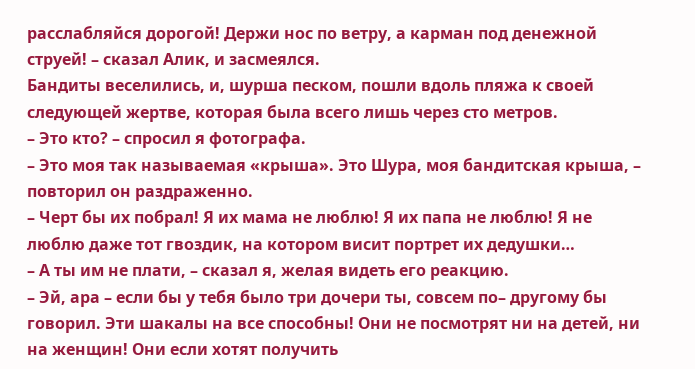расслабляйся дорогой! Держи нос по ветру, а карман под денежной струей! – сказал Алик, и засмеялся.
Бандиты веселились, и, шурша песком, пошли вдоль пляжа к своей следующей жертве, которая была всего лишь через сто метров.
– Это кто? – спросил я фотографа.
– Это моя так называемая «крыша». Это Шура, моя бандитская крыша, – повторил он раздраженно.
– Черт бы их побрал! Я их мама не люблю! Я их папа не люблю! Я не люблю даже тот гвоздик, на котором висит портрет их дедушки…
– А ты им не плати, – сказал я, желая видеть его реакцию.
– Эй, ара – если бы у тебя было три дочери ты, совсем по– другому бы говорил. Эти шакалы на все способны! Они не посмотрят ни на детей, ни на женщин! Они если хотят получить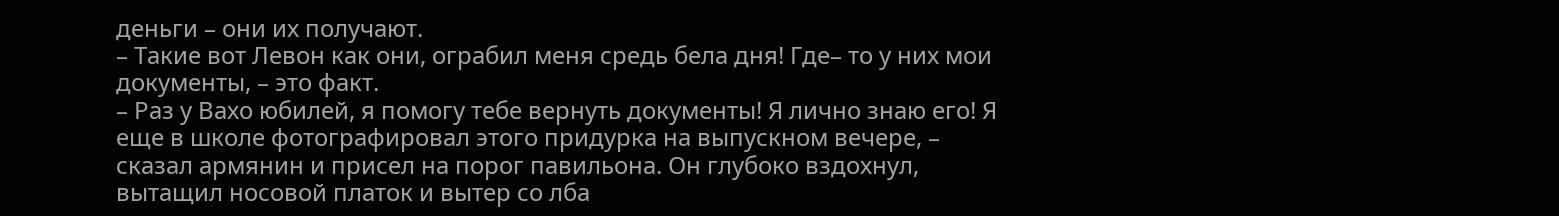деньги – они их получают.
– Такие вот Левон как они, ограбил меня средь бела дня! Где– то у них мои документы, – это факт.
– Раз у Вахо юбилей, я помогу тебе вернуть документы! Я лично знаю его! Я еще в школе фотографировал этого придурка на выпускном вечере, – сказал армянин и присел на порог павильона. Он глубоко вздохнул, вытащил носовой платок и вытер со лба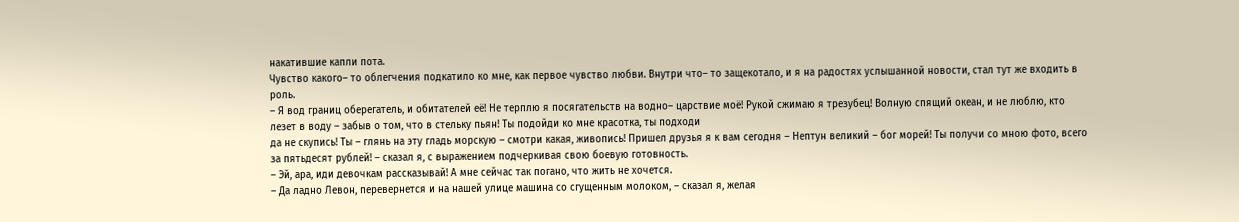накатившие капли пота.
Чувство какого– то облегчения подкатило ко мне, как первое чувство любви. Внутри что– то защекотало, и я на радостях услышанной новости, стал тут же входить в роль.
– Я вод границ оберегатель, и обитателей её! Не терплю я посягательств на водно– царствие моё! Рукой сжимаю я трезубец! Волную спящий океан, и не люблю, кто лезет в воду – забыв о том, что в стельку пьян! Ты подойди ко мне красотка, ты подходи
да не скупись! Ты – глянь на эту гладь морскую – смотри какая, живопись! Пришел друзья я к вам сегодня – Нептун великий – бог морей! Ты получи со мною фото, всего за пятьдесят рублей! – сказал я, с выражением подчеркивая свою боевую готовность.
– Эй, ара, иди девочкам рассказывай! А мне сейчас так погано, что жить не хочется.
– Да ладно Левон, перевернется и на нашей улице машина со сгущенным молоком, – сказал я, желая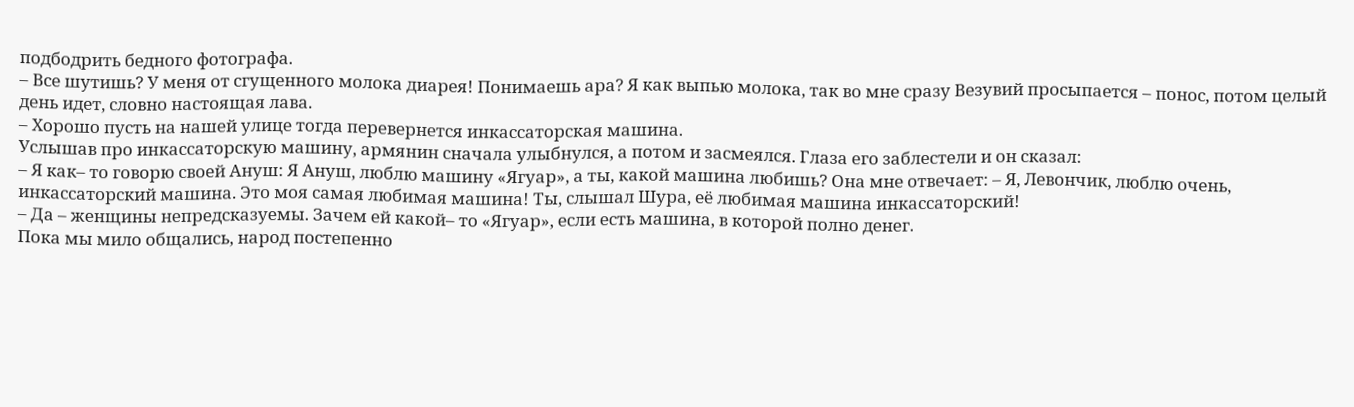подбодрить бедного фотографа.
– Все шутишь? У меня от сгущенного молока диарея! Понимаешь ара? Я как выпью молока, так во мне сразу Везувий просыпается – понос, потом целый день идет, словно настоящая лава.
– Хорошо пусть на нашей улице тогда перевернется инкассаторская машина.
Услышав про инкассаторскую машину, армянин сначала улыбнулся, а потом и засмеялся. Глаза его заблестели и он сказал:
– Я как– то говорю своей Ануш: Я Ануш, люблю машину «Ягуар», а ты, какой машина любишь? Она мне отвечает: – Я, Левончик, люблю очень, инкассаторский машина. Это моя самая любимая машина! Ты, слышал Шура, её любимая машина инкассаторский!
– Да – женщины непредсказуемы. Зачем ей какой– то «Ягуар», если есть машина, в которой полно денег.
Пока мы мило общались, народ постепенно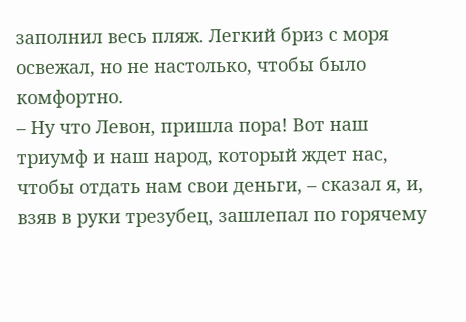заполнил весь пляж. Легкий бриз с моря освежал, но не настолько, чтобы было комфортно.
– Ну что Левон, пришла пора! Вот наш триумф и наш народ, который ждет нас, чтобы отдать нам свои деньги, – сказал я, и, взяв в руки трезубец, зашлепал по горячему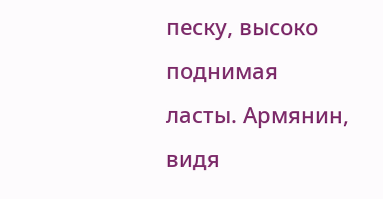песку, высоко поднимая ласты. Армянин, видя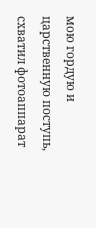мою гордую и царственную поступь, схватил фотоаппарат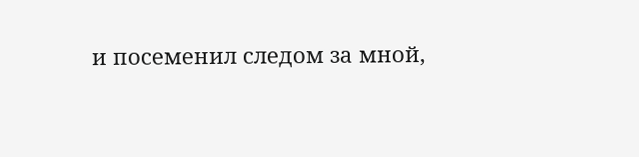и посеменил следом за мной,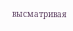высматривая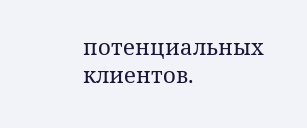потенциальных клиентов.